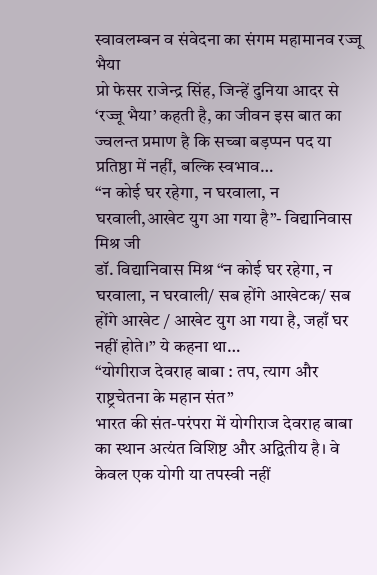स्वावलम्बन व संवेदना का संगम महामानव रज्जू भैया
प्रो फेसर राजेन्द्र सिंह, जिन्हें दुनिया आदर से ‘रज्जू भैया’ कहती है, का जीवन इस बात का ज्वलन्त प्रमाण है कि सच्बा बड़प्पन पद या प्रतिष्ठा में नहीं, बल्कि स्वभाव…
“न कोई घर रहेगा, न घरवाला, न घरवाली,आखेट युग आ गया है”- विद्यानिवास मिश्र जी
डॉ. विद्यानिवास मिश्र “न कोई घर रहेगा, न घरवाला, न घरवाली/ सब होंगे आखेटक/ सब होंगे आखेट / आखेट युग आ गया है, जहाँ घर नहीं होते।” ये कहना था…
“योगीराज देवराह बाबा : तप, त्याग और राष्ट्रचेतना के महान संत”
भारत की संत-परंपरा में योगीराज देवराह बाबा का स्थान अत्यंत विशिष्ट और अद्वितीय है। वे केवल एक योगी या तपस्वी नहीं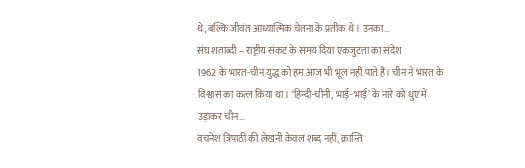थे, बल्कि जीवंत आध्यात्मिक चेतना के प्रतीक थे। उनका…
संघ शताब्दी – राष्ट्रीय संकट के समय दिया एकजुटता का संदेश
1962 के भारत-चीन युद्ध को हम आज भी भूल नहीं पाते हैं। चीन ने भारत के विश्वास का कत्ल किया था। ‘हिन्दी-चीनी, भाई-भाई’ के नारे को धुंए में उड़ाकर चीन…
वचनेश त्रिपाठी की लेखनी केवल शब्द नहीं, क्रान्ति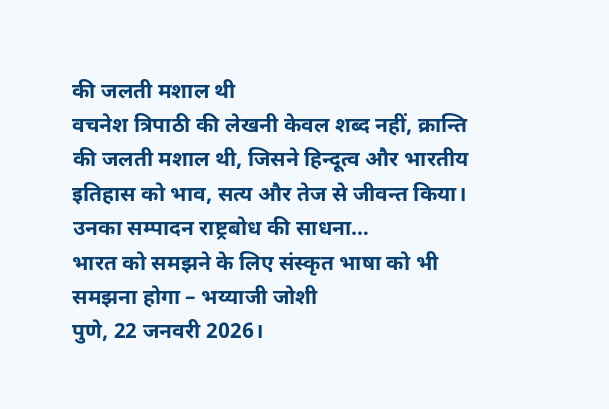की जलती मशाल थी
वचनेश त्रिपाठी की लेखनी केवल शब्द नहीं, क्रान्ति की जलती मशाल थी, जिसने हिन्दूत्व और भारतीय इतिहास को भाव, सत्य और तेज से जीवन्त किया। उनका सम्पादन राष्ट्रबोध की साधना…
भारत को समझने के लिए संस्कृत भाषा को भी समझना होगा – भय्याजी जोशी
पुणे, 22 जनवरी 2026।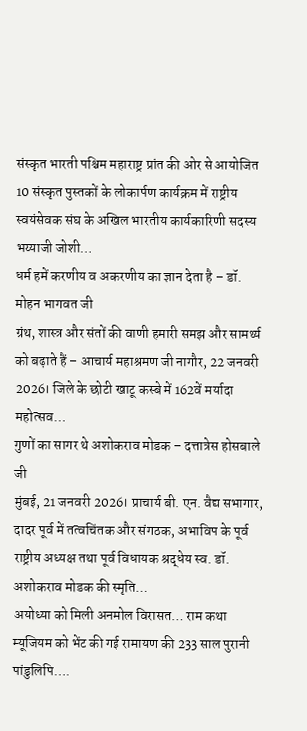संस्कृत भारती पश्चिम महाराष्ट्र प्रांत की ओर से आयोजित 10 संस्कृत पुस्तकों के लोकार्पण कार्यक्रम में राष्ट्रीय स्वयंसेवक संघ के अखिल भारतीय कार्यकारिणी सदस्य भय्याजी जोशी…
धर्म हमें करणीय व अकरणीय का ज्ञान देता है – डॉ. मोहन भागवत जी
ग्रंथ, शास्त्र और संतों की वाणी हमारी समझ और सामर्थ्य को बढ़ाते हैं – आचार्य महाश्रमण जी नागौर, 22 जनवरी 2026। जिले के छोटी खाटू कस्बे में 162वें मर्यादा महोत्सव…
गुणों का सागर थे अशोकराव मोडक – दत्तात्रेस होसबाले जी
मुंबई, 21 जनवरी 2026। प्राचार्य बी. एन. वैद्य सभागार, दादर पूर्व में तत्वचिंतक और संगठक, अभाविप के पूर्व राष्ट्रीय अध्यक्ष तथा पूर्व विधायक श्रद्धेय स्व. डॉ. अशोकराव मोडक की स्मृति…
अयोध्या को मिली अनमोल विरासत… राम कथा म्यूजियम को भेंट की गई रामायण की 233 साल पुरानी पांडुलिपि….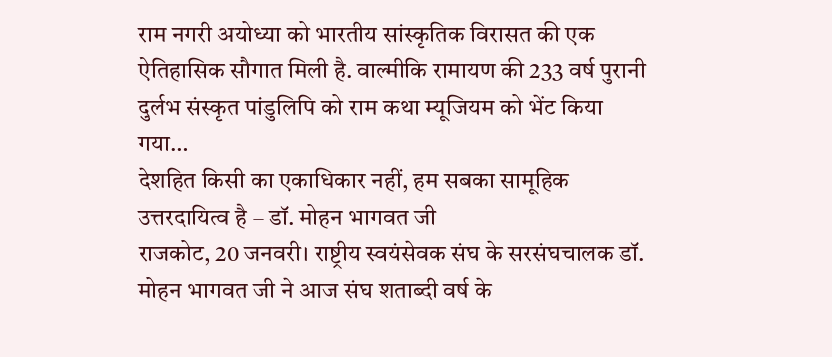राम नगरी अयोध्या को भारतीय सांस्कृतिक विरासत की एक ऐतिहासिक सौगात मिली है. वाल्मीकि रामायण की 233 वर्ष पुरानी दुर्लभ संस्कृत पांडुलिपि को राम कथा म्यूजियम को भेंट किया गया…
देशहित किसी का एकाधिकार नहीं, हम सबका सामूहिक उत्तरदायित्व है – डॉ. मोहन भागवत जी
राजकोट, 20 जनवरी। राष्ट्रीय स्वयंसेवक संघ के सरसंघचालक डॉ. मोहन भागवत जी ने आज संघ शताब्दी वर्ष के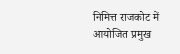निमित्त राजकोट में आयोजित प्रमुख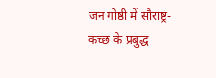जन गोष्ठी में सौराष्ट्र-कच्छ के प्रबुद्ध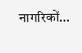नागरिकों…